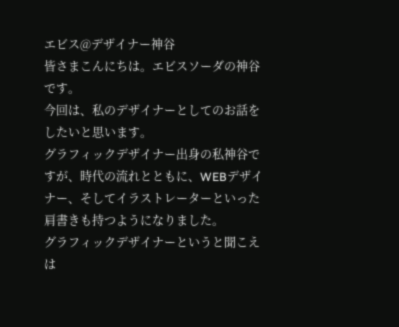エビス@デザイナー神谷
皆さまこんにちは。エビスソーダの神谷です。
今回は、私のデザイナーとしてのお話をしたいと思います。
グラフィックデザイナー出身の私神谷ですが、時代の流れとともに、WEBデザイナー、そしてイラストレーターといった肩書きも持つようになりました。
グラフィックデザイナーというと聞こえは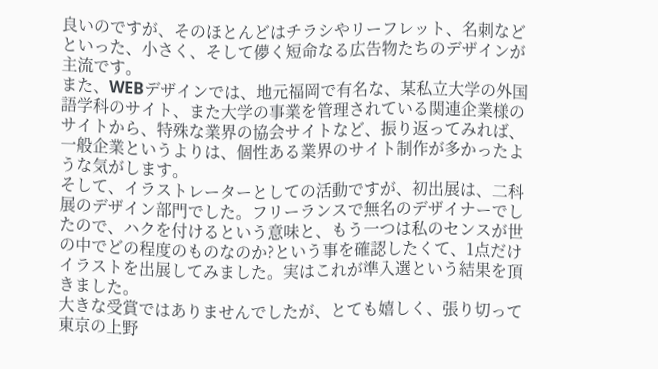良いのですが、そのほとんどはチラシやリーフレット、名刺などといった、小さく、そして儚く短命なる広告物たちのデザインが主流です。
また、WEBデザインでは、地元福岡で有名な、某私立大学の外国語学科のサイト、また大学の事業を管理されている関連企業様のサイトから、特殊な業界の協会サイトなど、振り返ってみれば、一般企業というよりは、個性ある業界のサイト制作が多かったような気がします。
そして、イラストレーターとしての活動ですが、初出展は、二科展のデザイン部門でした。フリーランスで無名のデザイナーでしたので、ハクを付けるという意味と、もう一つは私のセンスが世の中でどの程度のものなのか?という事を確認したくて、1点だけイラストを出展してみました。実はこれが準入選という結果を頂きました。
大きな受賞ではありませんでしたが、とても嬉しく、張り切って東京の上野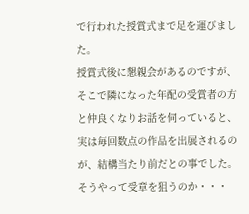で行われた授賞式まで足を運びました。
授賞式後に懇親会があるのですが、そこで隣になった年配の受賞者の方と仲良くなりお話を伺っていると、実は毎回数点の作品を出展されるのが、結構当たり前だとの事でした。
そうやって受章を狙うのか・・・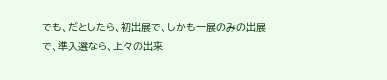でも、だとしたら、初出展で、しかも一展のみの出展で、準入選なら、上々の出来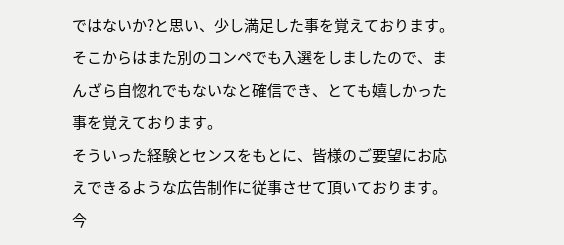ではないか?と思い、少し満足した事を覚えております。そこからはまた別のコンペでも入選をしましたので、まんざら自惚れでもないなと確信でき、とても嬉しかった事を覚えております。
そういった経験とセンスをもとに、皆様のご要望にお応えできるような広告制作に従事させて頂いております。
今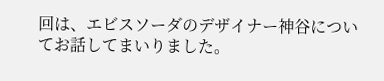回は、エビスソーダのデザイナー神谷についてお話してまいりました。